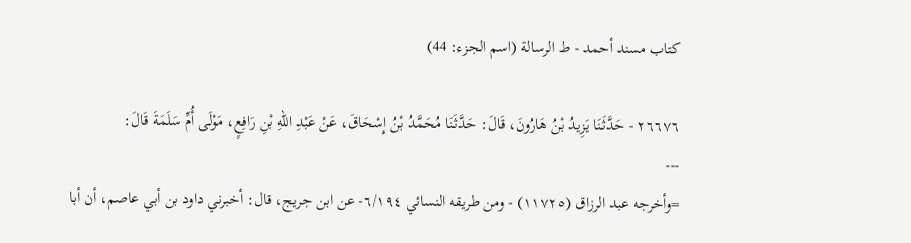كتاب مسند أحمد - ط الرسالة (اسم الجزء: 44)

٢٦٦٧٦ - حَدَّثَنَا يَزِيدُ بْنُ هَارُونَ، قَالَ: حَدَّثَنَا مُحَمَّدُ بْنُ إِسْحَاقَ، عَنْ عَبْدِ اللهِ بْنِ رَافِعٍ، مَوْلَى أُمِّ سَلَمَةَ قَالَ:
---
=وأخرجه عبد الرزاق (١١٧٢٥) - ومن طريقه النسائي ٦/١٩٤- عن ابن جريج، قال: أخبرني داود بن أبي عاصم، أن أبا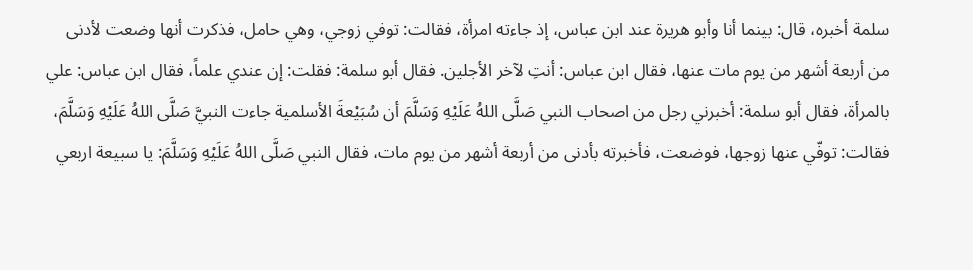سلمة أخبره، قال: بينما أنا وأبو هريرة عند ابن عباس، إذ جاءته امرأة، فقالت: توفي زوجي، وهي حامل، فذكرت أنها وضعت لأدنى من أربعة أشهر من يوم مات عنها، فقال ابن عباس: أنتِ لآخر الأجلين. فقال أبو سلمة: فقلت: إن عندي علماً، فقال ابن عباس: علي بالمرأة، فقال أبو سلمة: أخبرني رجل من اصحاب النبي صَلَّى اللهُ عَلَيْهِ وَسَلَّمَ أن سُبَيْعةَ الأسلمية جاءت النبيَّ صَلَّى اللهُ عَلَيْهِ وَسَلَّمَ، فقالت: توفّي عنها زوجها، فوضعت، فأخبرته بأدنى من أربعة أشهر من يوم مات، فقال النبي صَلَّى اللهُ عَلَيْهِ وَسَلَّمَ: يا سبيعة اربعي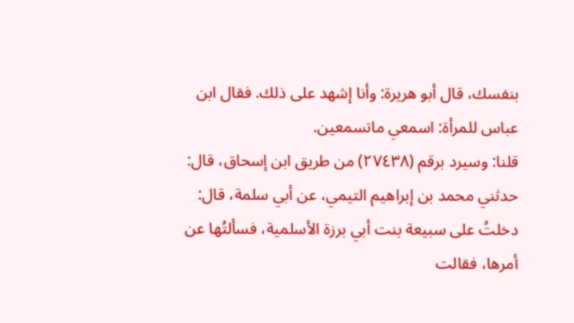بنفسك، قال أبو هريرة: وأنا إشهد على ذلك. فقال ابن عباس للمرأة: اسمعي ماتسمعين.
قلنا: وسيرد برقم (٢٧٤٣٨) من طريق ابن إسحاق، قال: حدثني محمد بن إبراهيم التيمي، عن أبي سلمة، قال: دخلتُ على سبيعة بنت أبي برزة الأسلمية، فسألتُها عن أمرها، فقالت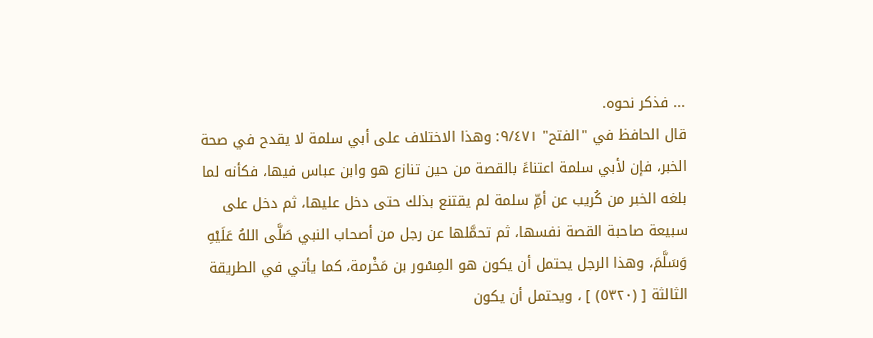... فذكر نحوه.
قال الحافظ في "الفتح" ٩/٤٧١: وهذا الاختلاف على أبي سلمة لا يقدح في صحة الخبر، فإن لأبي سلمة اعتناءً بالقصة من حين تنازع هو وابن عباس فيها، فكأنه لما بلغه الخبر من كُريب عن أمِّ سلمة لم يقتنع بذلك حتى دخل عليها، ثم دخل على سبيعة صاحبة القصة نفسها، ثم تحمَّلها عن رجل من أصحاب النبي صَلَّى اللهُ عَلَيْهِ وَسَلَّمَ، وهذا الرجل يحتمل أن يكون هو المِسْور بن مَخْرمة، كما يأتي في الطريقة الثالثة [ (٥٣٢٠) ] ، ويحتمل أن يكون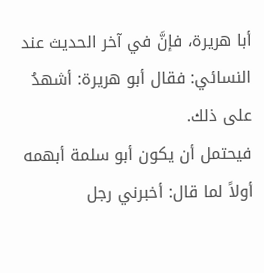أبا هريرة، فإنَّ في آخر الحديث عند النسائي: فقال أبو هريرة: أشهدُ على ذلك.
فيحتمل أن يكون أبو سلمة أبهمه أولاً لما قال: أخبرني رجل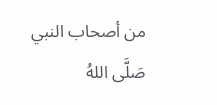من أصحاب النبي صَلَّى اللهُ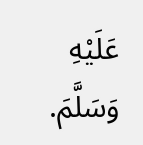عَلَيْهِ وَسَلَّمَ.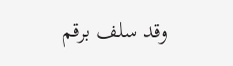وقد سلف برقم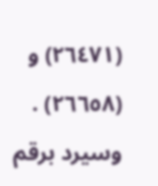(٢٦٤٧١) و (٢٦٦٥٨) .
وسيرد برقم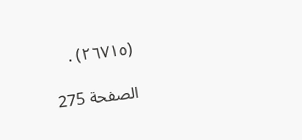(٢٦٧١٥) .

الصفحة 275